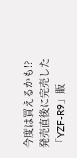今度は買えるかも!? 発売直後に完売した「YZF-R9」販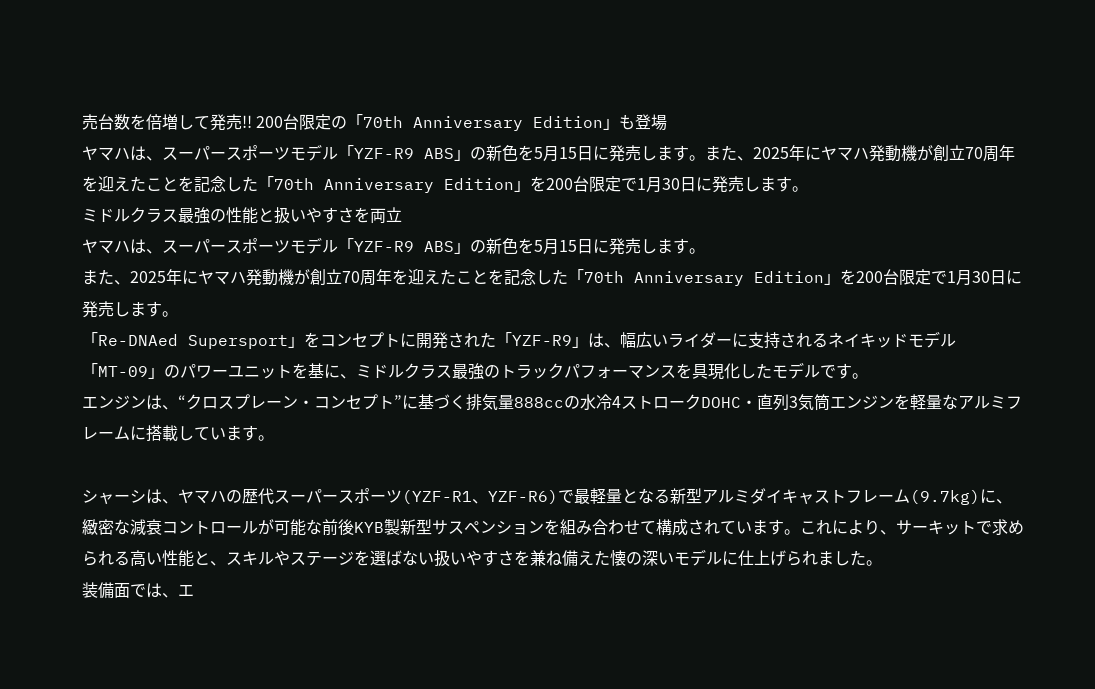売台数を倍増して発売!! 200台限定の「70th Anniversary Edition」も登場
ヤマハは、スーパースポーツモデル「YZF-R9 ABS」の新色を5月15日に発売します。また、2025年にヤマハ発動機が創立70周年を迎えたことを記念した「70th Anniversary Edition」を200台限定で1月30日に発売します。
ミドルクラス最強の性能と扱いやすさを両立
ヤマハは、スーパースポーツモデル「YZF-R9 ABS」の新色を5月15日に発売します。
また、2025年にヤマハ発動機が創立70周年を迎えたことを記念した「70th Anniversary Edition」を200台限定で1月30日に発売します。
「Re-DNAed Supersport」をコンセプトに開発された「YZF-R9」は、幅広いライダーに支持されるネイキッドモデル「MT-09」のパワーユニットを基に、ミドルクラス最強のトラックパフォーマンスを具現化したモデルです。
エンジンは、“クロスプレーン・コンセプト”に基づく排気量888ccの水冷4ストロークDOHC・直列3気筒エンジンを軽量なアルミフレームに搭載しています。

シャーシは、ヤマハの歴代スーパースポーツ(YZF-R1、YZF-R6)で最軽量となる新型アルミダイキャストフレーム(9.7kg)に、緻密な減衰コントロールが可能な前後KYB製新型サスペンションを組み合わせて構成されています。これにより、サーキットで求められる高い性能と、スキルやステージを選ばない扱いやすさを兼ね備えた懐の深いモデルに仕上げられました。
装備面では、エ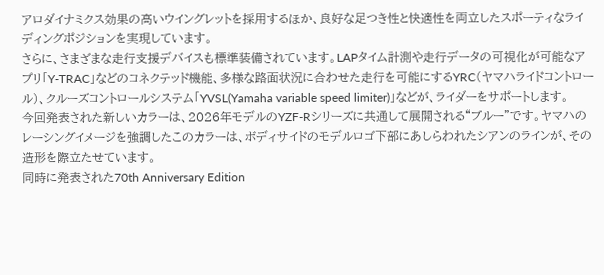アロダイナミクス効果の高いウイングレットを採用するほか、良好な足つき性と快適性を両立したスポーティなライディングポジションを実現しています。
さらに、さまざまな走行支援デバイスも標準装備されています。LAPタイム計測や走行データの可視化が可能なアプリ「Y-TRAC」などのコネクテッド機能、多様な路面状況に合わせた走行を可能にするYRC(ヤマハライドコントロール)、クルーズコントロールシステム「YVSL(Yamaha variable speed limiter)」などが、ライダーをサポートします。
今回発表された新しいカラーは、2026年モデルのYZF-Rシリーズに共通して展開される“ブルー”です。ヤマハのレーシングイメージを強調したこのカラーは、ボディサイドのモデルロゴ下部にあしらわれたシアンのラインが、その造形を際立たせています。
同時に発表された70th Anniversary Edition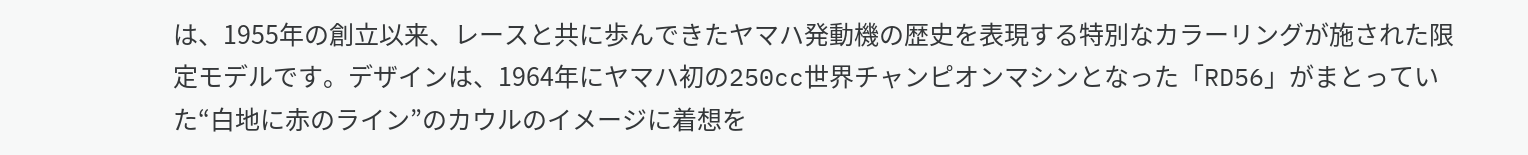は、1955年の創立以来、レースと共に歩んできたヤマハ発動機の歴史を表現する特別なカラーリングが施された限定モデルです。デザインは、1964年にヤマハ初の250cc世界チャンピオンマシンとなった「RD56」がまとっていた“白地に赤のライン”のカウルのイメージに着想を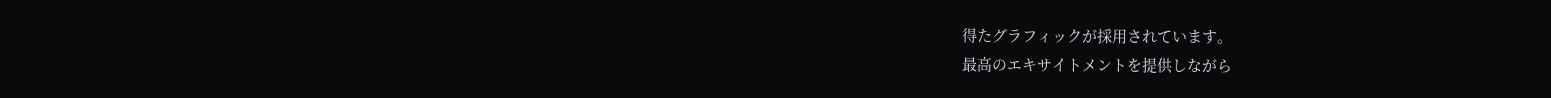得たグラフィックが採用されています。
最高のエキサイトメントを提供しながら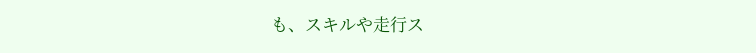も、スキルや走行ス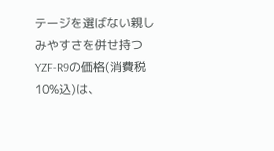テージを選ばない親しみやすさを併せ持つYZF-R9の価格(消費税10%込)は、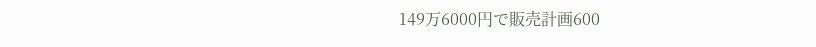149万6000円で販売計画600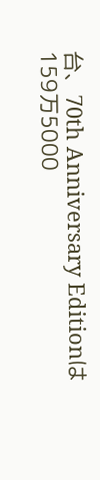台、70th Anniversary Editionは159万5000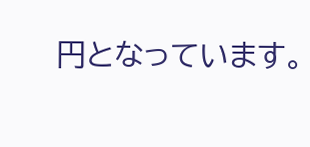円となっています。